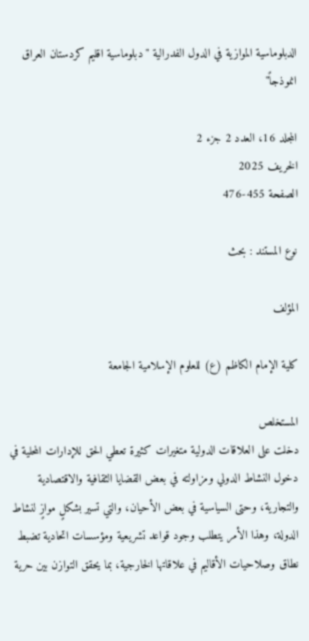الدبلوماسية الموازية في الدول الفدرالية "دبلوماسية اقليم كردستان العراق انموذجاً"

المجلد 16، العدد 2 جزء 2
الخريف 2025
الصفحة 455-476

نوع المستند : بحث

المؤلف

كلية الإمام الكاظم (ع) للعلوم الإسلامية الجامعة

المستخلص
دخلت على العلاقات الدولية متغيرات كثيرة تعطي الحق للإدارات المحلية في دخول النشاط الدولي ومزاولته في بعض القضايا الثقافية والاقتصادية والتجارية، وحتى السياسية في بعض الأحيان، والتي تسير بشكلٍ موازٍ لنشاط الدولة، وهذا الأمر يتطلب وجود قواعد تشريعية ومؤسسات اتحادية تضبط نطاق وصلاحيات الأقاليم في علاقاتها الخارجية، بما يحقق التوازن بين حرية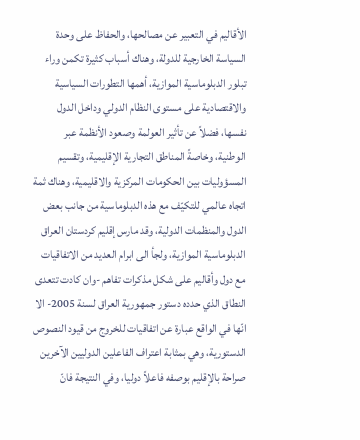الأقاليم في التعبير عن مصالحها، والحفاظ على وحدة السياسة الخارجية للدولة، وهناك أسباب كثيرة تكمن وراء تبلور الدبلوماسية الموازية، أهمها التطورات السياسية والاقتصادية على مستوى النظام الدولي وداخل الدول نفسها، فضلاً عن تأثير العولمة وصعود الأنظمة عبر الوطنية، وخاصةً المناطق التجارية الإقليمية، وتقسيم المسؤوليات بين الحكومات المركزية والاقليمية، وهناك ثمة اتجاه عالمي للتكيّف مع هذه الدبلوماسية من جانب بعض الدول والمنظمات الدولية، وقد مارس إقليم كردستان العراق الدبلوماسية الموازية، ولجأ الى ابرام العديد من الاتفاقيات مع دول وأقاليم على شكل مذكرات تفاهم -وان كادت تتعدى النطاق الذي حدده دستور جمهورية العراق لسنة 2005- الا انّها في الواقع عبارة عن اتفاقيات للخروج من قيود النصوص الدستورية، وهي بمثابة اعتراف الفاعلين الدوليين الآخرين صراحة بالإقليم بوصفه فاعلاً دوليا، وفي النتيجة فانّ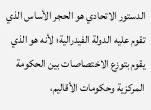الدستور الاتحادي هو الحجر الأساس الذي تقوم عليه الدولة الفيدرالية؛ لأنه هو الذي يقوم بتوزع الاختصاصات بين الحكومة المركزية وحكومات الأقاليم،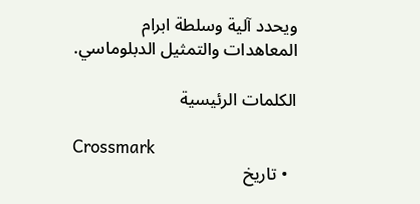ويحدد آلية وسلطة ابرام المعاهدات والتمثيل الدبلوماسي.

الكلمات الرئيسية

Crossmark
  • تاريخ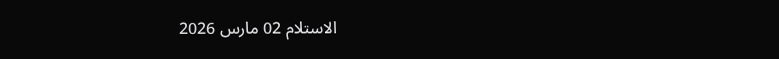الاستلام 02 مارس 2026